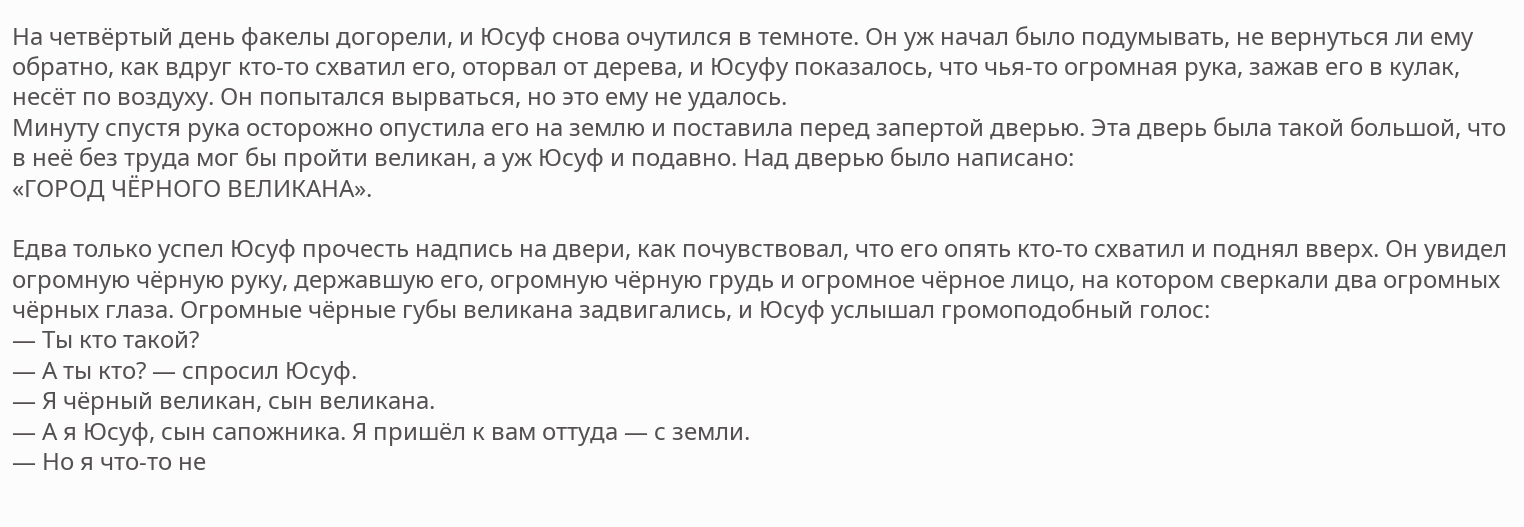На четвёртый день факелы догорели, и Юсуф снова очутился в темноте. Он уж начал было подумывать, не вернуться ли ему обратно, как вдруг кто-то схватил его, оторвал от дерева, и Юсуфу показалось, что чья-то огромная рука, зажав его в кулак, несёт по воздуху. Он попытался вырваться, но это ему не удалось.
Минуту спустя рука осторожно опустила его на землю и поставила перед запертой дверью. Эта дверь была такой большой, что в неё без труда мог бы пройти великан, а уж Юсуф и подавно. Над дверью было написано:
«ГОРОД ЧЁРНОГО ВЕЛИКАНА».

Едва только успел Юсуф прочесть надпись на двери, как почувствовал, что его опять кто-то схватил и поднял вверх. Он увидел огромную чёрную руку, державшую его, огромную чёрную грудь и огромное чёрное лицо, на котором сверкали два огромных чёрных глаза. Огромные чёрные губы великана задвигались, и Юсуф услышал громоподобный голос:
— Ты кто такой?
— А ты кто? — спросил Юсуф.
— Я чёрный великан, сын великана.
— А я Юсуф, сын сапожника. Я пришёл к вам оттуда — с земли.
— Но я что-то не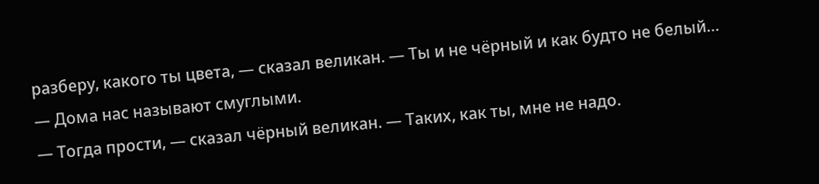разберу, какого ты цвета, — сказал великан. — Ты и не чёрный и как будто не белый…
— Дома нас называют смуглыми.
— Тогда прости, — сказал чёрный великан. — Таких, как ты, мне не надо.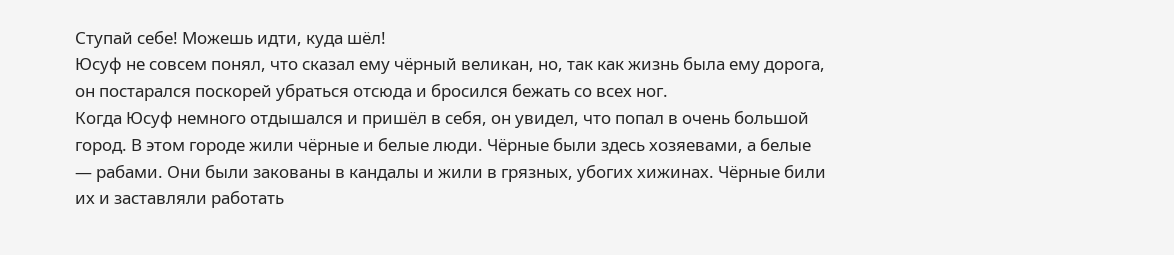Ступай себе! Можешь идти, куда шёл!
Юсуф не совсем понял, что сказал ему чёрный великан, но, так как жизнь была ему дорога, он постарался поскорей убраться отсюда и бросился бежать со всех ног.
Когда Юсуф немного отдышался и пришёл в себя, он увидел, что попал в очень большой город. В этом городе жили чёрные и белые люди. Чёрные были здесь хозяевами, а белые — рабами. Они были закованы в кандалы и жили в грязных, убогих хижинах. Чёрные били их и заставляли работать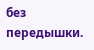без передышки.